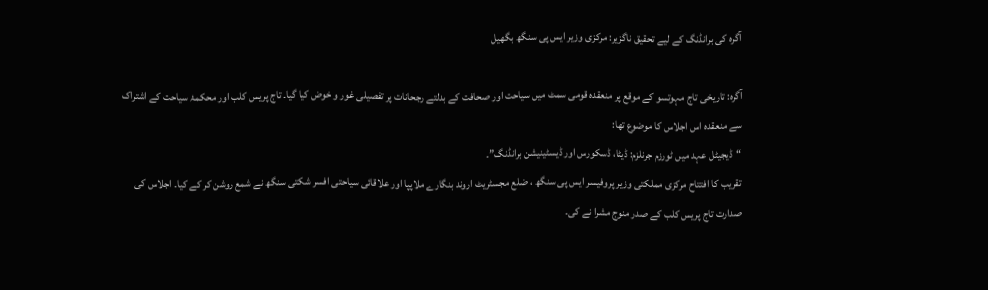آگرہ کی برانڈنگ کے لیے تحقیق ناگزیر: مرکزی وزیر ایس پی سنگھ بگھیل

آگرہ: تاریخی تاج مہوتسو کے موقع پر منعقدہ قومی سمٹ میں سیاحت اور صحافت کے بدلتے رجحانات پر تفصیلی غور و خوض کیا گیا۔ تاج پریس کلب اور محکمۂ سیاحت کے اشتراک سے منعقدہ اس اجلاس کا موضوع تھا:
“ڈیجیٹل عہد میں ٹورزم جرنلزم: ڈیٹا، ڈسکورس اور ڈیسٹینیشن برانڈنگ”۔
تقریب کا افتتاح مرکزی مملکتی وزیر پروفیسر ایس پی سنگھ ، ضلع مجسٹریٹ اروند بنگارے ملاپپا اور علاقائی سیاحتی افسر شکتی سنگھ نے شمع روشن کر کے کیا۔ اجلاس کی صدارت تاج پریس کلب کے صدر منوج مشرا نے کی۔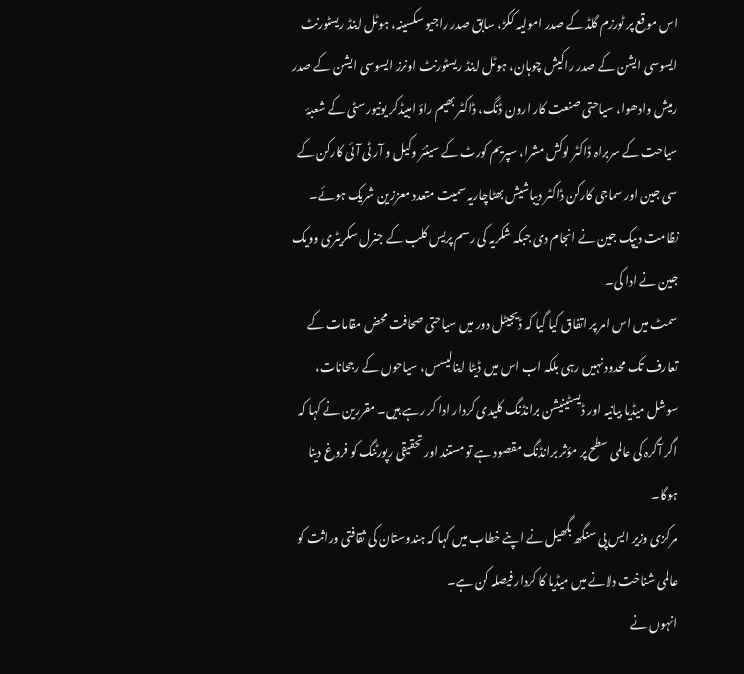اس موقع پر ٹورزم گلڈ کے صدر امولیہ ککڑ، سابق صدر راجیو سکسینہ، ہوٹل اینڈ ریسٹورنٹ ایسوسی ایشن کے صدر راکیش چوہان، ہوٹل اینڈ ریسٹورنٹ اونرز ایسوسی ایشن کے صدر رمیش وادھوا، سیاحتی صنعت کار ارون ڈنگ، ڈاکٹر بھیم راؤ امبیڈکر یونیورسٹی کے شعبۂ سیاحت کے سربراہ ڈاکٹر لوکش مشرا، سپریم کورٹ کے سینئر وکیل و آر ٹی آئی کارکن کے سی جین اور سماجی کارکن ڈاکٹر دیباشیش بھٹاچاریہ سمیت متعدد معززین شریک ہوئے۔ نظامت دیپک جین نے انجام دی جبکہ شکریہ کی رسم پریس کلب کے جنرل سکریٹری وویک جین نے ادا کی۔
سمٹ میں اس امر پر اتفاق کیا گیا کہ ڈیجیٹل دور میں سیاحتی صحافت محض مقامات کے تعارف تک محدود نہیں رہی بلکہ اب اس میں ڈیٹا اینالیسس، سیاحوں کے رجحانات، سوشل میڈیا بیانیہ اور ڈیسٹینیشن برانڈنگ کلیدی کردار ادا کر رہے ہیں۔ مقررین نے کہا کہ اگر آگرہ کی عالمی سطح پر مؤثر برانڈنگ مقصود ہے تو مستند اور تحقیقی رپورٹنگ کو فروغ دینا ہوگا۔
مرکزی وزیر ایس پی سنگھ بگھیل نے اپنے خطاب میں کہا کہ ہندوستان کی ثقافتی وراثت کو عالمی شناخت دلانے میں میڈیا کا کردار فیصلہ کن ہے۔
انہوں نے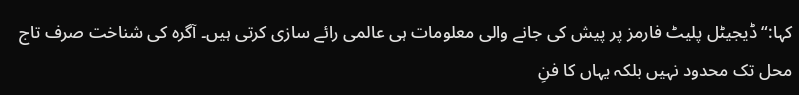کہا:“ڈیجیٹل پلیٹ فارمز پر پیش کی جانے والی معلومات ہی عالمی رائے سازی کرتی ہیں۔ آگرہ کی شناخت صرف تاج محل تک محدود نہیں بلکہ یہاں کا فنِ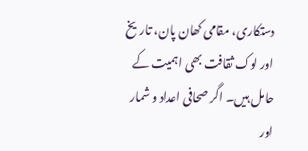دستکاری، مقامی کھان پان، تاریخ اور لوک ثقافت بھی اہمیت کے حامل ہیں۔ اگر صحافی اعداد و شمار اور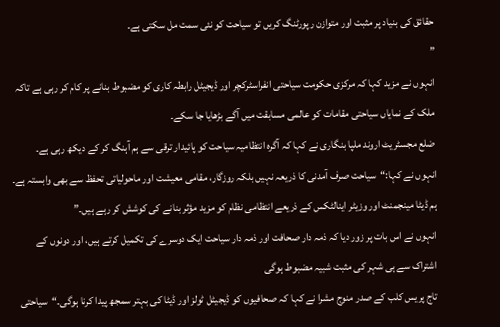حقائق کی بنیاد پر مثبت اور متوازن رپورٹنگ کریں تو سیاحت کو نئی سمت مل سکتی ہے۔
”
انہوں نے مزید کہا کہ مرکزی حکومت سیاحتی انفراسٹرکچر اور ڈیجیٹل رابطہ کاری کو مضبوط بنانے پر کام کر رہی ہے تاکہ ملک کے نمایاں سیاحتی مقامات کو عالمی مسابقت میں آگے بڑھایا جا سکے۔
ضلع مجسٹریٹ اروند ملپا بنگاری نے کہا کہ آگرہ انتظامیہ سیاحت کو پائیدار ترقی سے ہم آہنگ کر کے دیکھ رہی ہے۔
انہوں نے کہا:“سیاحت صرف آمدنی کا ذریعہ نہیں بلکہ روزگار، مقامی معیشت اور ماحولیاتی تحفظ سے بھی وابستہ ہے۔ ہم ڈیٹا مینجمنٹ اور وزیٹر اینالٹکس کے ذریعے انتظامی نظام کو مزید مؤثر بنانے کی کوشش کر رہے ہیں۔”
انہوں نے اس بات پر زور دیا کہ ذمہ دار صحافت اور ذمہ دار سیاحت ایک دوسرے کی تکمیل کرتے ہیں، اور دونوں کے اشتراک سے ہی شہر کی مثبت شبیہ مضبوط ہوگی
تاج پریس کلب کے صدر منوج مشرا نے کہا کہ صحافیوں کو ڈیجیٹل ٹولز اور ڈیٹا کی بہتر سمجھ پیدا کرنا ہوگی۔“سیاحتی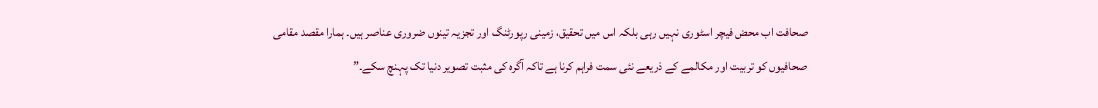صحافت اب محض فیچر اسٹوری نہیں رہی بلکہ اس میں تحقیق، زمینی رپورٹنگ اور تجزیہ تینوں ضروری عناصر ہیں۔ ہمارا مقصد مقامی صحافیوں کو تربیت اور مکالمے کے ذریعے نئی سمت فراہم کرنا ہے تاکہ آگرہ کی مثبت تصویر دنیا تک پہنچ سکے۔”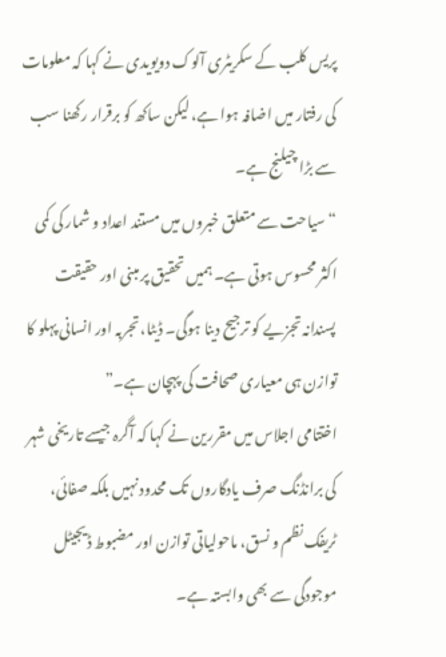پریس کلب کے سکریٹری آلوک دویویدی نے کہا کہ معلومات کی رفتار میں اضافہ ہوا ہے، لیکن ساکھ کو برقرار رکھنا سب سے بڑا چیلنج ہے۔
“سیاحت سے متعلق خبروں میں مستند اعداد و شمار کی کمی اکثر محسوس ہوتی ہے۔ ہمیں تحقیق پر مبنی اور حقیقت پسندانہ تجزیے کو ترجیح دینا ہوگی۔ ڈیٹا، تجربہ اور انسانی پہلو کا توازن ہی معیاری صحافت کی پہچان ہے۔”
اختتامی اجلاس میں مقررین نے کہا کہ آگرہ جیسے تاریخی شہر کی برانڈنگ صرف یادگاروں تک محدود نہیں بلکہ صفائی، ٹریفک نظم و نسق، ماحولیاتی توازن اور مضبوط ڈیجیٹل موجودگی سے بھی وابستہ ہے۔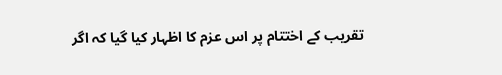تقریب کے اختتام پر اس عزم کا اظہار کیا گیا کہ اگر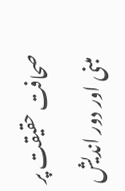صحافت حقیقت پر مبنی اور دور اندیش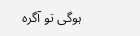ہوگی تو آگرہ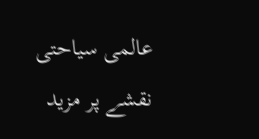عالمی سیاحتی نقشے پر مزید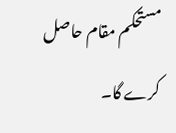مستحکم مقام حاصل کرے گا۔